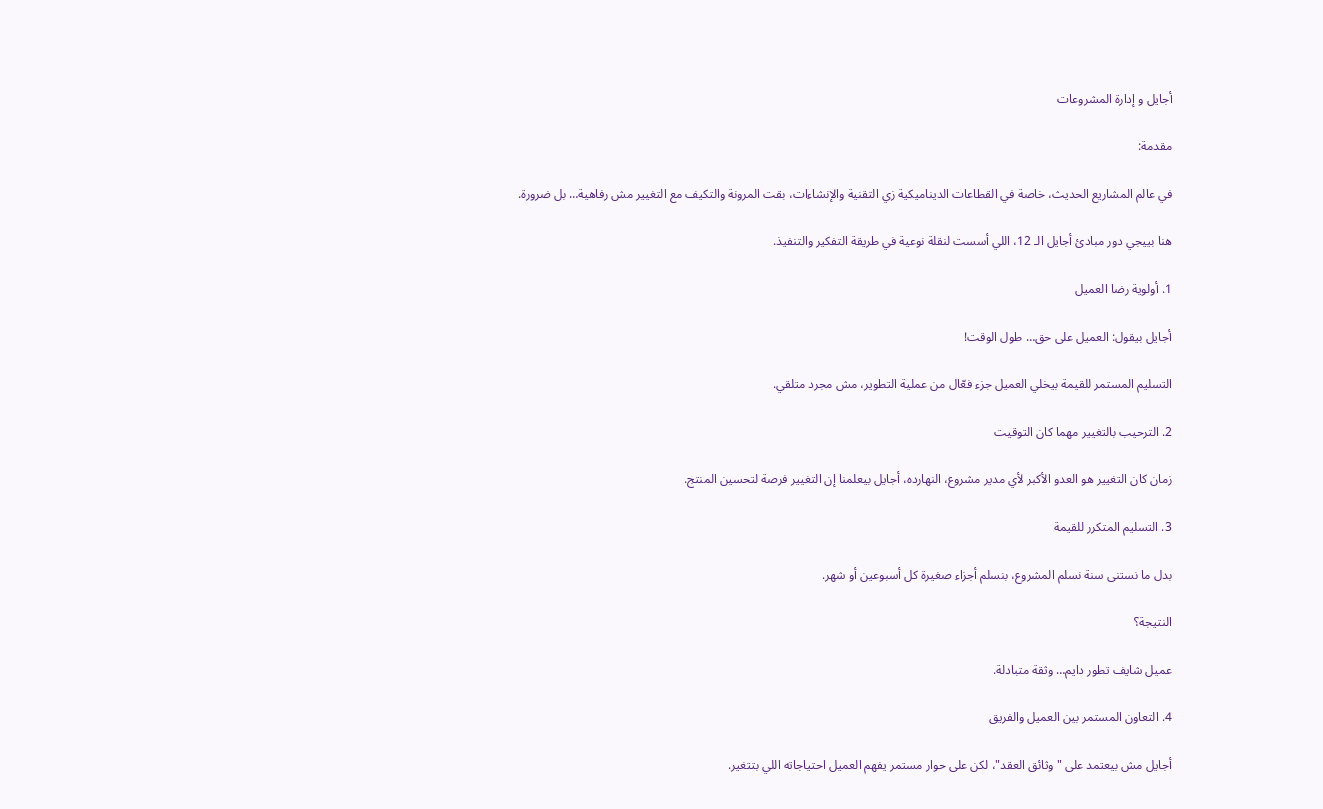أجايل و إدارة المشروعات

مقدمة:

في عالم المشاريع الحديث، خاصة في القطاعات الديناميكية زي التقنية والإنشاءات، بقت المرونة والتكيف مع التغيير مش رفاهية… بل ضرورة.

هنا بييجي دور مبادئ أجايل الـ 12، اللي أسست لنقلة نوعية في طريقة التفكير والتنفيذ.

1. أولوية رضا العميل

أجايل بيقول: العميل على حق… طول الوقت!

التسليم المستمر للقيمة بيخلي العميل جزء فعّال من عملية التطوير، مش مجرد متلقي.

2. الترحيب بالتغيير مهما كان التوقيت

زمان كان التغيير هو العدو الأكبر لأي مدير مشروع، النهارده، أجايل بيعلمنا إن التغيير فرصة لتحسين المنتج.

3. التسليم المتكرر للقيمة

بدل ما نستنى سنة نسلم المشروع، بنسلم أجزاء صغيرة كل أسبوعين أو شهر.

النتيجة؟

عميل شايف تطور دايم… وثقة متبادلة.

4. التعاون المستمر بين العميل والفريق

أجايل مش بيعتمد على "وثائق العقد"، لكن على حوار مستمر يفهم العميل احتياجاته اللي بتتغير.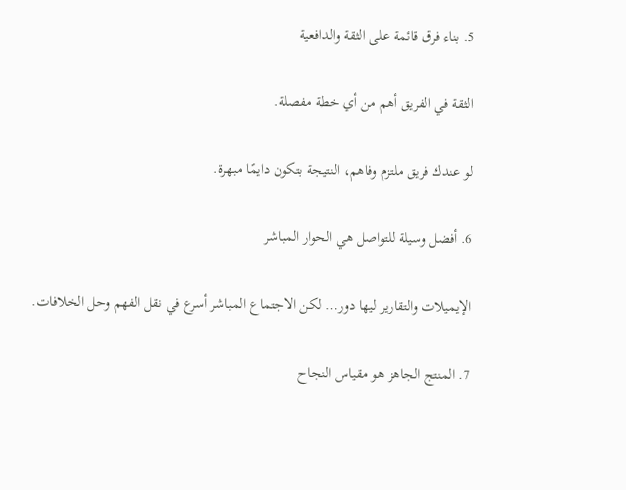5. بناء فرق قائمة على الثقة والدافعية

الثقة في الفريق أهم من أي خطة مفصلة.

لو عندك فريق ملتزم وفاهم، النتيجة بتكون دايمًا مبهرة.

6. أفضل وسيلة للتواصل هي الحوار المباشر

الإيميلات والتقارير ليها دور… لكن الاجتماع المباشر أسرع في نقل الفهم وحل الخلافات.

7. المنتج الجاهز هو مقياس النجاح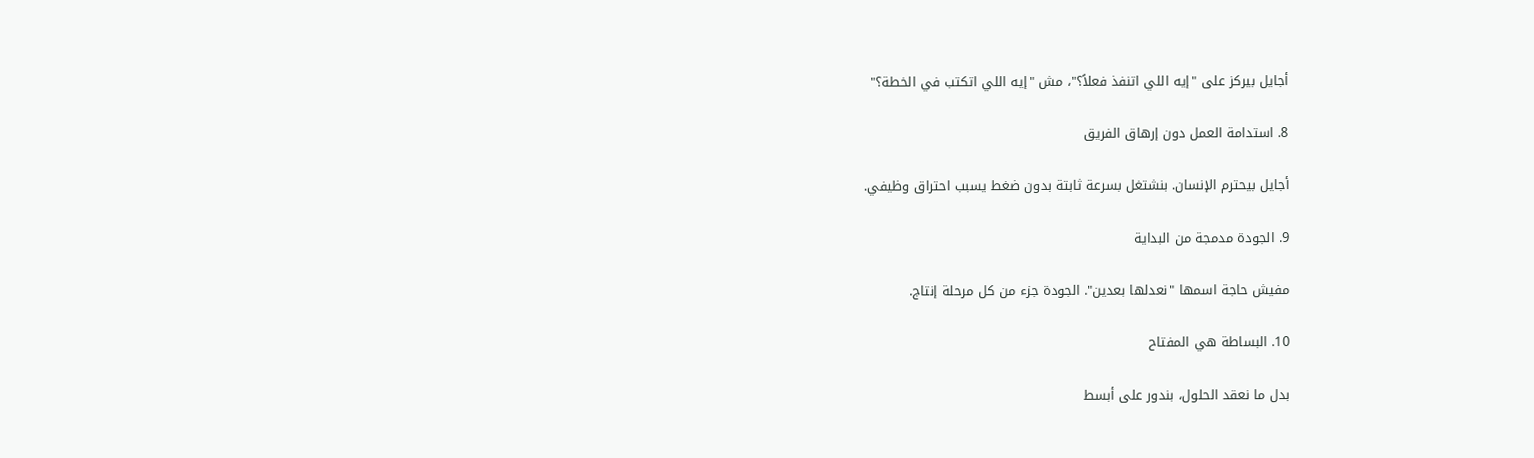أجايل بيركز على "إيه اللي اتنفذ فعلاً؟"، مش "إيه اللي اتكتب في الخطة؟"

8. استدامة العمل دون إرهاق الفريق

أجايل بيحترم الإنسان. بنشتغل بسرعة ثابتة بدون ضغط يسبب احتراق وظيفي.

9. الجودة مدمجة من البداية

مفيش حاجة اسمها "نعدلها بعدين". الجودة جزء من كل مرحلة إنتاج.

10. البساطة هي المفتاح

بدل ما نعقد الحلول، بندور على أبسط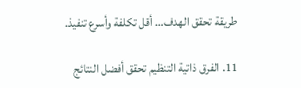طريقة تحقق الهدف… أقل تكلفة وأسرع تنفيذ.

11. الفرق ذاتية التنظيم تحقق أفضل النتائج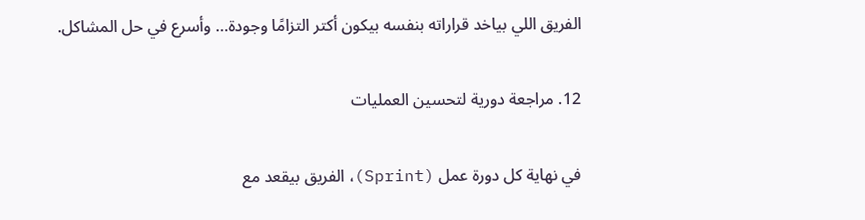الفريق اللي بياخد قراراته بنفسه بيكون أكتر التزامًا وجودة… وأسرع في حل المشاكل.

12. مراجعة دورية لتحسين العمليات

في نهاية كل دورة عمل (Sprint)، الفريق بيقعد مع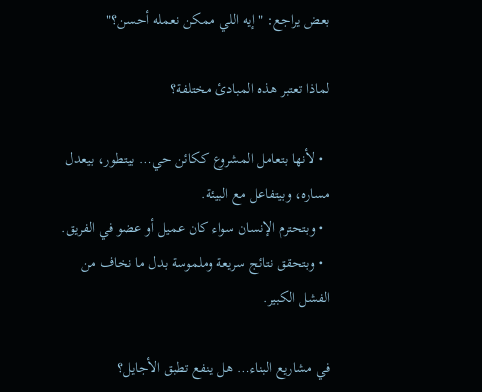بعض يراجع: "إيه اللي ممكن نعمله أحسن؟"

لماذا تعتبر هذه المبادئ مختلفة؟

  • لأنها بتعامل المشروع ككائن حي… بيتطور، بيعدل مساره، وبيتفاعل مع البيئة.
  • وبتحترم الإنسان سواء كان عميل أو عضو في الفريق.
  • وبتحقق نتائج سريعة وملموسة بدل ما نخاف من الفشل الكبير.

في مشاريع البناء… هل ينفع تطبق الأجايل؟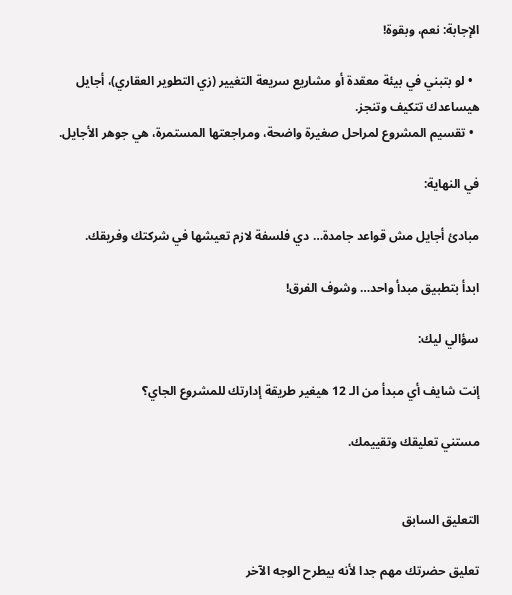الإجابة: نعم، وبقوة!

  • لو بتبني في بيئة معقدة أو مشاريع سريعة التغيير (زي التطوير العقاري)، أجايل هيساعدك تتكيف وتنجز.
  • تقسيم المشروع لمراحل صغيرة واضحة، ومراجعتها المستمرة، هي جوهر الأجايل.

في النهاية:

مبادئ أجايل مش قواعد جامدة… دي فلسفة لازم تعيشها في شركتك وفريقك.

ابدأ بتطبيق مبدأ واحد… وشوف الفرق!

سؤالي ليك:

إنت شايف أي مبدأ من الـ 12 هيغير طريقة إدارتك للمشروع الجاي؟

مستني تعليقك وتقييمك.


التعليق السابق

تعليق حضرتك مهم جدا لأنه بيطرح الوجه الآخر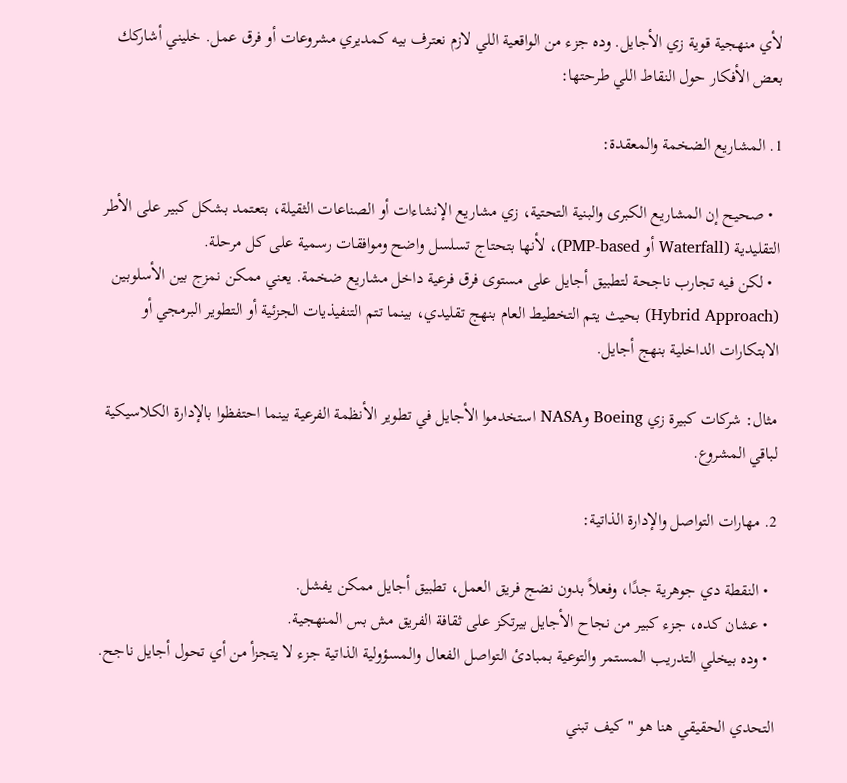لأي منهجية قوية زي الأجايل. وده جزء من الواقعية اللي لازم نعترف بيه كمديري مشروعات أو فرق عمل. خليني أشاركك بعض الأفكار حول النقاط اللي طرحتها:

1. المشاريع الضخمة والمعقدة:

  • صحيح إن المشاريع الكبرى والبنية التحتية، زي مشاريع الإنشاءات أو الصناعات الثقيلة، بتعتمد بشكل كبير على الأطر التقليدية (Waterfall أو PMP-based)، لأنها بتحتاج تسلسل واضح وموافقات رسمية على كل مرحلة.
  • لكن فيه تجارب ناجحة لتطبيق أجايل على مستوى فرق فرعية داخل مشاريع ضخمة. يعني ممكن نمزج بين الأسلوبين (Hybrid Approach) بحيث يتم التخطيط العام بنهج تقليدي، بينما تتم التنفيذيات الجزئية أو التطوير البرمجي أو الابتكارات الداخلية بنهج أجايل.

مثال: شركات كبيرة زي Boeing وNASA استخدموا الأجايل في تطوير الأنظمة الفرعية بينما احتفظوا بالإدارة الكلاسيكية لباقي المشروع.

2. مهارات التواصل والإدارة الذاتية:

  • النقطة دي جوهرية جدًا، وفعلاً بدون نضج فريق العمل، تطبيق أجايل ممكن يفشل.
  • عشان كده، جزء كبير من نجاح الأجايل بيرتكز على ثقافة الفريق مش بس المنهجية.
  • وده بيخلي التدريب المستمر والتوعية بمبادئ التواصل الفعال والمسؤولية الذاتية جزء لا يتجزأ من أي تحول أجايل ناجح.

التحدي الحقيقي هنا هو "كيف تبني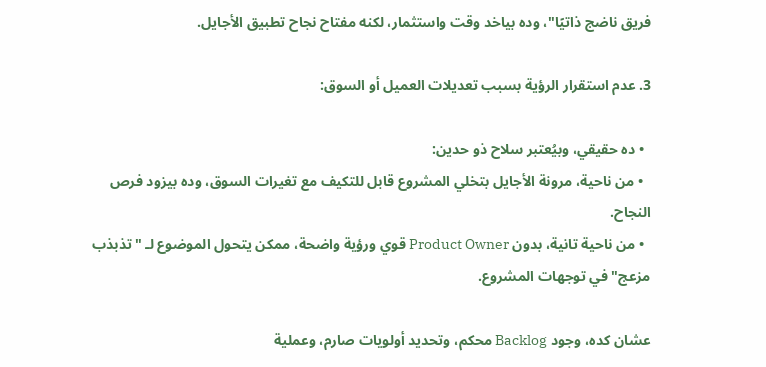فريق ناضج ذاتيًا"، وده بياخد وقت واستثمار، لكنه مفتاح نجاح تطبيق الأجايل.

3. عدم استقرار الرؤية بسبب تعديلات العميل أو السوق:

  • ده حقيقي، وبيُعتبر سلاح ذو حدين:
  • من ناحية، مرونة الأجايل بتخلي المشروع قابل للتكيف مع تغيرات السوق، وده بيزود فرص النجاح.
  • من ناحية تانية، بدون Product Owner قوي ورؤية واضحة، ممكن يتحول الموضوع لـ "تذبذب مزعج" في توجهات المشروع.

عشان كده، وجود Backlog محكم، وتحديد أولويات صارم، وعملية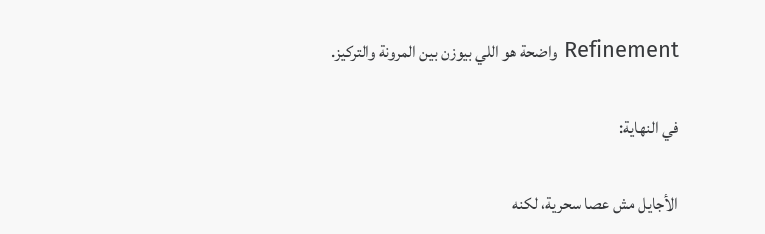Refinement واضحة هو اللي بيوزن بين المرونة والتركيز.

في النهاية:

الأجايل مش عصا سحرية، لكنه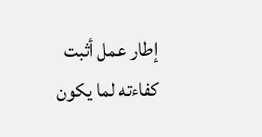إطار عمل أثبت كفاءته لما يكون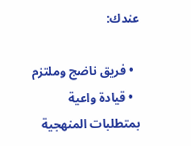عندك:

  • فريق ناضج وملتزم
  • قيادة واعية بمتطلبات المنهجية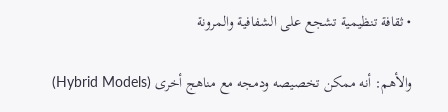• ثقافة تنظيمية تشجع على الشفافية والمرونة

والأهم: أنه ممكن تخصيصه ودمجه مع مناهج أخرى (Hybrid Models)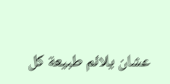عشان يلائم طبيعة كل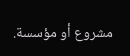مشروع أو مؤسسة.